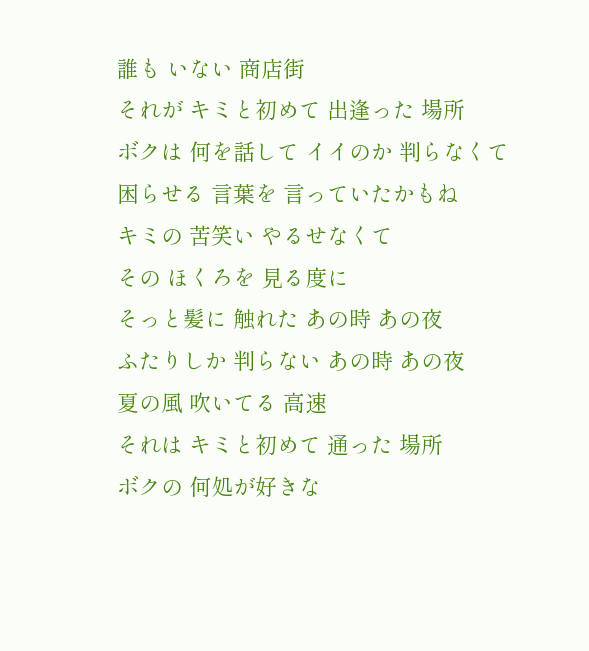誰も いない 商店街
それが キミと初めて 出逢った 場所
ボクは 何を話して イイのか 判らなくて
困らせる 言葉を 言っていたかもね
キミの 苦笑い やるせなくて
その ほくろを 見る度に
そっと髪に 触れた あの時 あの夜
ふたりしか 判らない あの時 あの夜
夏の風 吹いてる 高速
それは キミと初めて 通った 場所
ボクの 何処が好きな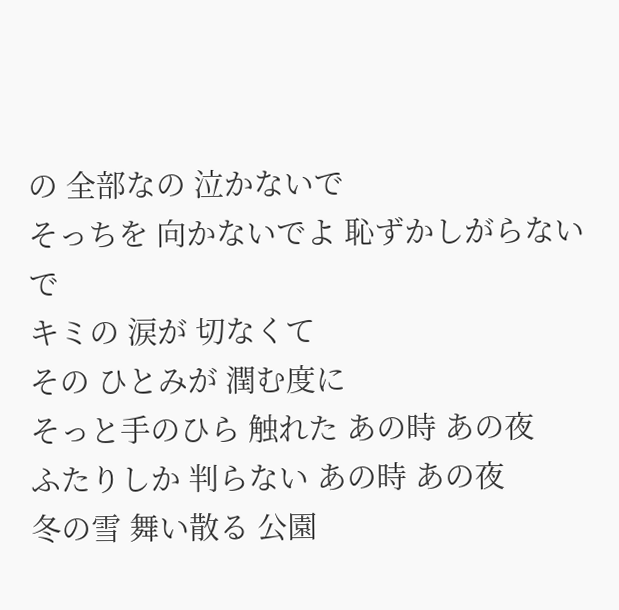の 全部なの 泣かないで
そっちを 向かないでよ 恥ずかしがらないで
キミの 涙が 切なくて
その ひとみが 潤む度に
そっと手のひら 触れた あの時 あの夜
ふたりしか 判らない あの時 あの夜
冬の雪 舞い散る 公園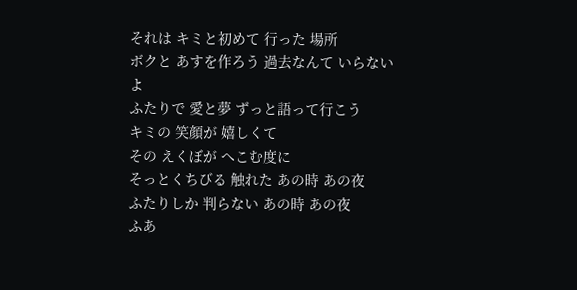それは キミと初めて 行った 場所
ボクと あすを作ろう 過去なんて いらないよ
ふたりで 愛と夢 ずっと語って行こう
キミの 笑顔が 嬉しくて
その えくぼが へこむ度に
そっとくちびる 触れた あの時 あの夜
ふたりしか 判らない あの時 あの夜
ふあ